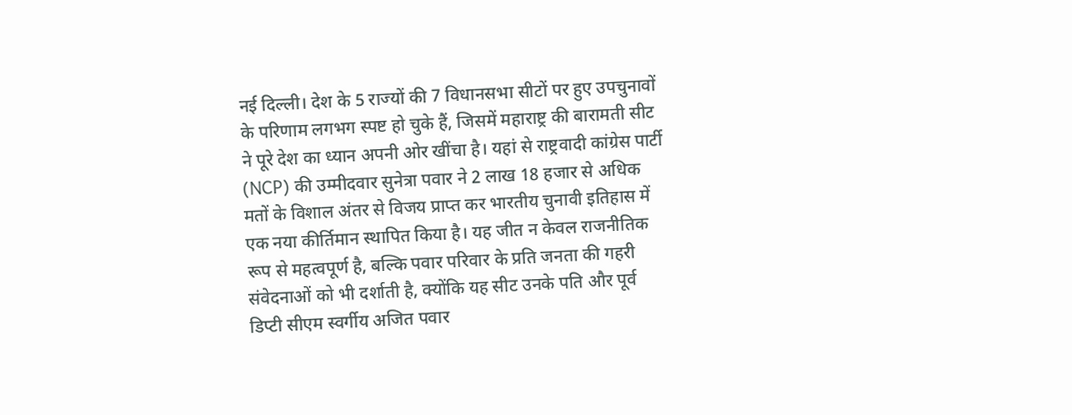नई दिल्ली। देश के 5 राज्यों की 7 विधानसभा सीटों पर हुए उपचुनावों के परिणाम लगभग स्पष्ट हो चुके हैं, जिसमें महाराष्ट्र की बारामती सीट ने पूरे देश का ध्यान अपनी ओर खींचा है। यहां से राष्ट्रवादी कांग्रेस पार्टी (NCP) की उम्मीदवार सुनेत्रा पवार ने 2 लाख 18 हजार से अधिक मतों के विशाल अंतर से विजय प्राप्त कर भारतीय चुनावी इतिहास में एक नया कीर्तिमान स्थापित किया है। यह जीत न केवल राजनीतिक रूप से महत्वपूर्ण है, बल्कि पवार परिवार के प्रति जनता की गहरी संवेदनाओं को भी दर्शाती है, क्योंकि यह सीट उनके पति और पूर्व डिप्टी सीएम स्वर्गीय अजित पवार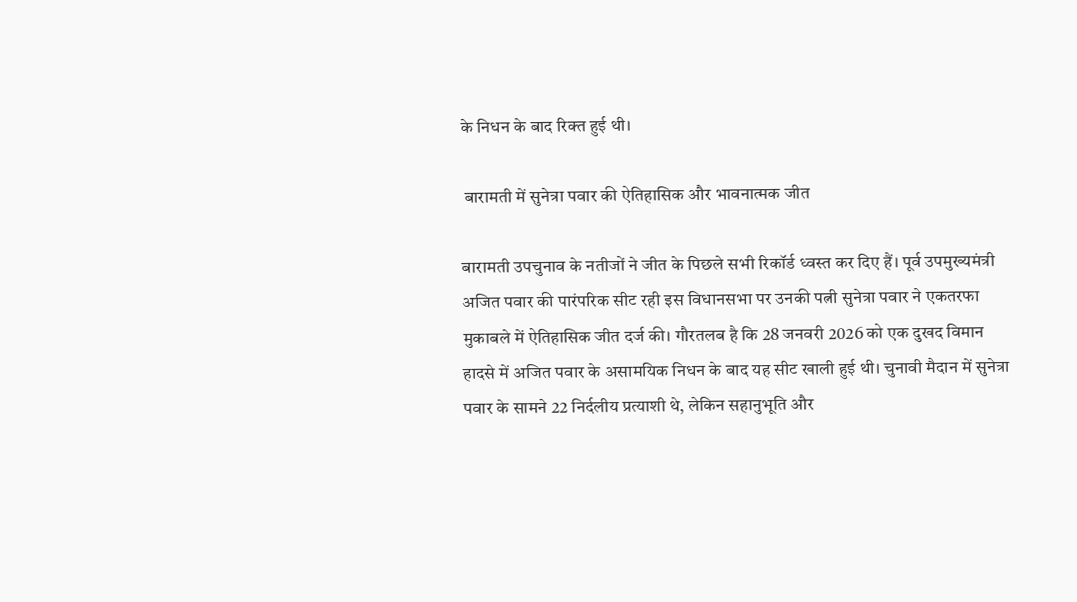के निधन के बाद रिक्त हुई थी।

 बारामती में सुनेत्रा पवार की ऐतिहासिक और भावनात्मक जीत

बारामती उपचुनाव के नतीजों ने जीत के पिछले सभी रिकॉर्ड ध्वस्त कर दिए हैं। पूर्व उपमुख्यमंत्री अजित पवार की पारंपरिक सीट रही इस विधानसभा पर उनकी पत्नी सुनेत्रा पवार ने एकतरफा मुकाबले में ऐतिहासिक जीत दर्ज की। गौरतलब है कि 28 जनवरी 2026 को एक दुखद विमान हादसे में अजित पवार के असामयिक निधन के बाद यह सीट खाली हुई थी। चुनावी मैदान में सुनेत्रा पवार के सामने 22 निर्दलीय प्रत्याशी थे, लेकिन सहानुभूति और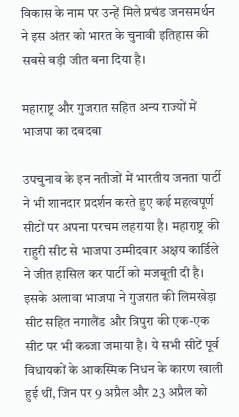विकास के नाम पर उन्हें मिले प्रचंड जनसमर्थन ने इस अंतर को भारत के चुनावी इतिहास की सबसे बड़ी जीत बना दिया है।

महाराष्ट्र और गुजरात सहित अन्य राज्यों में भाजपा का दबदबा

उपचुनाव के इन नतीजों में भारतीय जनता पार्टी ने भी शानदार प्रदर्शन करते हुए कई महत्वपूर्ण सीटों पर अपना परचम लहराया है। महाराष्ट्र की राहुरी सीट से भाजपा उम्मीदवार अक्षय कार्डिले ने जीत हासिल कर पार्टी को मजबूती दी है। इसके अलावा भाजपा ने गुजरात की लिमखेड़ा सीट सहित नगालैंड और त्रिपुरा की एक-एक सीट पर भी कब्जा जमाया है। ये सभी सीटें पूर्व विधायकों के आकस्मिक निधन के कारण खाली हुई थीं, जिन पर 9 अप्रैल और 23 अप्रैल को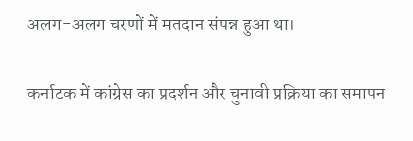अलग-अलग चरणों में मतदान संपन्न हुआ था।

कर्नाटक में कांग्रेस का प्रदर्शन और चुनावी प्रक्रिया का समापन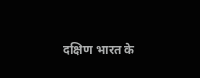दक्षिण भारत के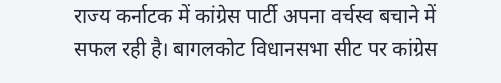राज्य कर्नाटक में कांग्रेस पार्टी अपना वर्चस्व बचाने में सफल रही है। बागलकोट विधानसभा सीट पर कांग्रेस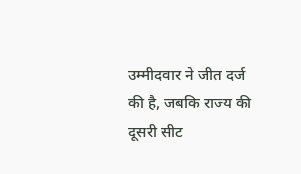उम्मीदवार ने जीत दर्ज की है, जबकि राज्य की दूसरी सीट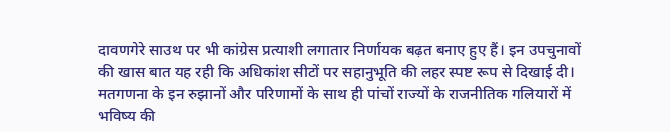दावणगेरे साउथ पर भी कांग्रेस प्रत्याशी लगातार निर्णायक बढ़त बनाए हुए हैं। इन उपचुनावों की खास बात यह रही कि अधिकांश सीटों पर सहानुभूति की लहर स्पष्ट रूप से दिखाई दी। मतगणना के इन रुझानों और परिणामों के साथ ही पांचों राज्यों के राजनीतिक गलियारों में भविष्य की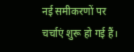नई समीकरणों पर चर्चाएं शुरू हो गई हैं।